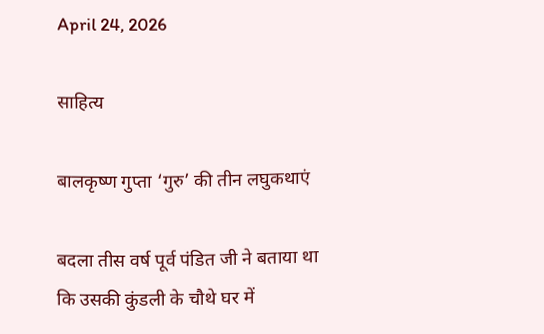April 24, 2026

साहित्य

बालकृष्ण गुप्ता ‘गुरु’ की तीन लघुकथाएं

बदला तीस वर्ष पूर्व पंडित जी ने बताया था कि उसकी कुंडली के चौथे घर में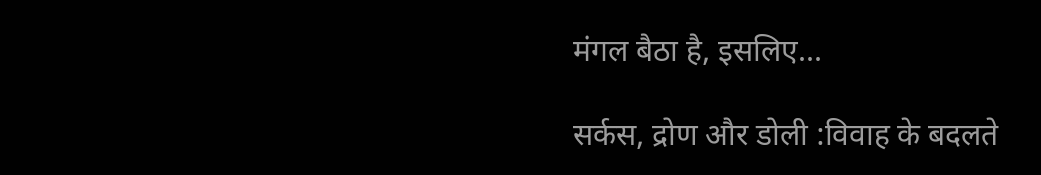मंगल बैठा है, इसलिए...

सर्कस, द्रोण और डोली :विवाह के बदलते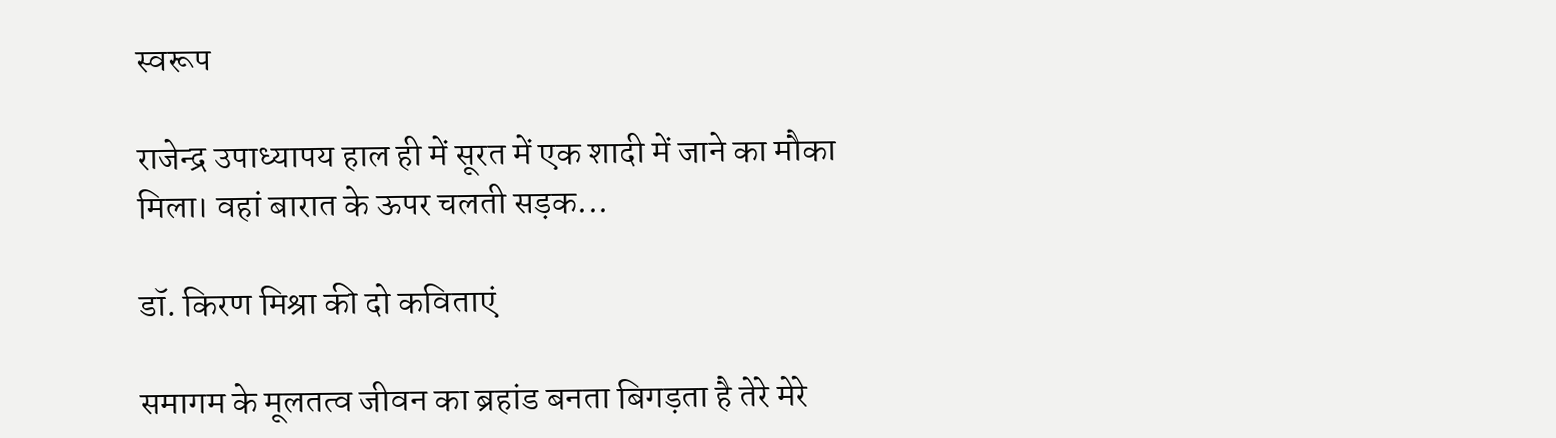स्वरूप

राजेन्द्र उपाध्यापय हाल ही में सूरत में एक शादी में जाने का मौका मिला। वहां बारात के ऊपर चलती सड़क...

डॉ. किरण मिश्रा की दो कविताएं

समागम के मूलतत्व जीवन का ब्रहांड बनता बिगड़ता है तेरे मेरे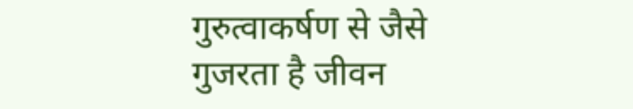गुरुत्वाकर्षण से जैसे गुजरता है जीवन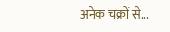अनेक चक्रों से...